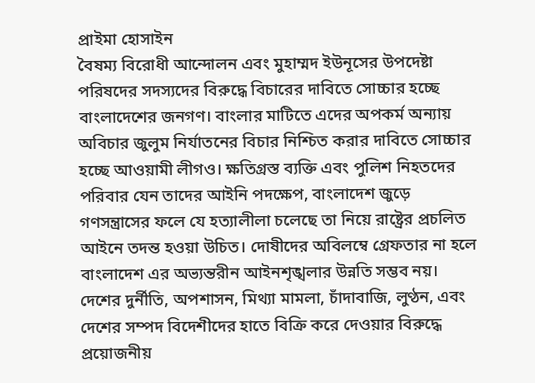প্রাইমা হোসাইন
বৈষম্য বিরোধী আন্দোলন এবং মুহাম্মদ ইউনূসের উপদেষ্টা পরিষদের সদস্যদের বিরুদ্ধে বিচারের দাবিতে সোচ্চার হচ্ছে বাংলাদেশের জনগণ। বাংলার মাটিতে এদের অপকর্ম অন্যায় অবিচার জুলুম নির্যাতনের বিচার নিশ্চিত করার দাবিতে সোচ্চার হচ্ছে আওয়ামী লীগও। ক্ষতিগ্রস্ত ব্যক্তি এবং পুলিশ নিহতদের পরিবার যেন তাদের আইনি পদক্ষেপ, বাংলাদেশ জুড়ে গণসন্ত্রাসের ফলে যে হত্যালীলা চলেছে তা নিয়ে রাষ্ট্রের প্রচলিত আইনে তদন্ত হওয়া উচিত। দোষীদের অবিলম্বে গ্রেফতার না হলে বাংলাদেশ এর অভ্যন্তরীন আইনশৃঙ্খলার উন্নতি সম্ভব নয়।
দেশের দুর্নীতি, অপশাসন, মিথ্যা মামলা, চাঁদাবাজি, লুণ্ঠন, এবং দেশের সম্পদ বিদেশীদের হাতে বিক্রি করে দেওয়ার বিরুদ্ধে প্রয়োজনীয়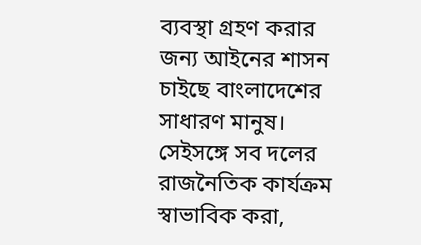ব্যবস্থা গ্রহণ করার জন্য আইনের শাসন চাইছে বাংলাদেশের সাধারণ মানুষ। সেইসঙ্গে সব দলের রাজনৈতিক কার্যক্রম স্বাভাবিক করা,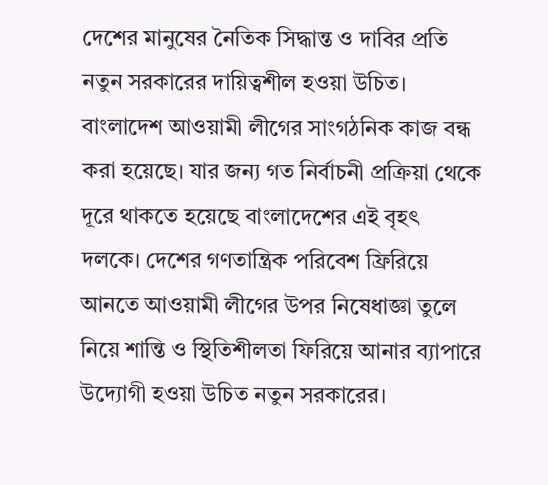দেশের মানুষের নৈতিক সিদ্ধান্ত ও দাবির প্রতি নতুন সরকারের দায়িত্বশীল হওয়া উচিত। বাংলাদেশ আওয়ামী লীগের সাংগঠনিক কাজ বন্ধ করা হয়েছে। যার জন্য গত নির্বাচনী প্রক্রিয়া থেকে দূরে থাকতে হয়েছে বাংলাদেশের এই বৃহৎ দলকে। দেশের গণতান্ত্রিক পরিবেশ ফ্রিরিয়ে আনতে আওয়ামী লীগের উপর নিষেধাজ্ঞা তুলে নিয়ে শান্তি ও স্থিতিশীলতা ফিরিয়ে আনার ব্যাপারে উদ্যোগী হওয়া উচিত নতুন সরকারের।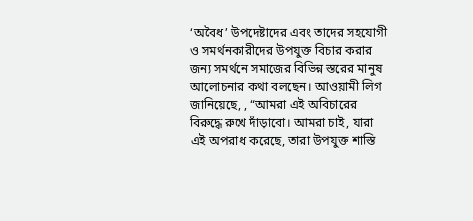‘অবৈধ’ উপদেষ্টাদের এবং তাদের সহযোগী ও সমর্থনকারীদের উপযুক্ত বিচার করার জন্য সমর্থনে সমাজের বিভিন্ন স্তরের মানুষ আলোচনার কথা বলছেন। আওয়ামী লিগ জানিয়েছে, , “আমরা এই অবিচারের বিরুদ্ধে রুখে দাঁড়াবো। আমরা চাই, যারা এই অপরাধ করেছে, তারা উপযুক্ত শাস্তি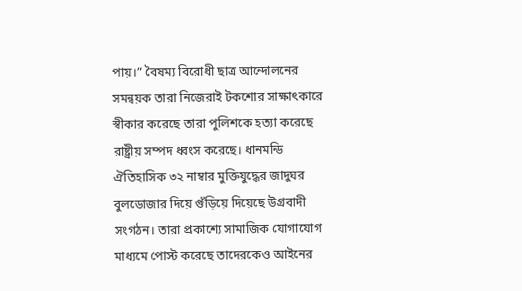পায়।” বৈষম্য বিরোধী ছাত্র আন্দোলনের সমন্বয়ক তারা নিজেরাই টকশোর সাক্ষাৎকারে স্বীকার করেছে তারা পুলিশকে হত্যা করেছে রাষ্ট্রীয় সম্পদ ধ্বংস করেছে। ধানমন্ডি ঐতিহাসিক ৩২ নাম্বার মুক্তিযুদ্ধের জাদুঘর বুলডোজার দিয়ে গুঁড়িয়ে দিয়েছে উগ্রবাদী সংগঠন। তারা প্রকাশ্যে সামাজিক যোগাযোগ মাধ্যমে পোস্ট করেছে তাদেরকেও আইনের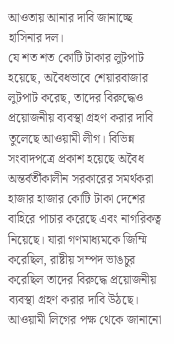আওতায় আনার দাবি জানাচ্ছে হাসিনার দল।
যে শত শত কোটি টাকার লুটপাট হয়েছে, অবৈধভাবে শেয়ারবাজার লুটপাট করেছ, তাদের বিরুদ্ধেও প্রয়োজনীয় ব্যবস্থা গ্রহণ করার দাবি তুলেছে আওয়ামী লীগ। বিভিন্ন সংবাদপত্রে প্রকাশ হয়েছে অবৈধ অন্তর্বর্তীকালীন সরকারের সমর্থকরা হাজার হাজার কোটি টাকা দেশের বাহিরে পাচার করেছে এবং নাগরিকত্ব নিয়েছে। যারা গণমাধ্যমকে জিম্মি করেছিল, রাষ্টীয় সম্পদ ভাঙচুর করেছিল তাদের বিরুদ্ধে প্রয়োজনীয় ব্যবস্থা গ্রহণ করার দাবি উঠছে। আওয়ামী লিগের পক্ষ থেকে জানানো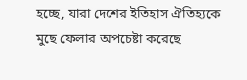হচ্ছে, যারা দেশের ইতিহাস ঐতিহ্যকে মুছে ফেলার অপচেষ্টা করেছে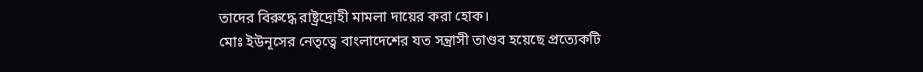তাদের বিরুদ্ধে রাষ্ট্রদ্রোহী মামলা দায়ের করা হোক।
মোঃ ইউনূসের নেতৃত্বে বাংলাদেশের যত সন্ত্রাসী তাণ্ডব হয়েছে প্রত্যেকটি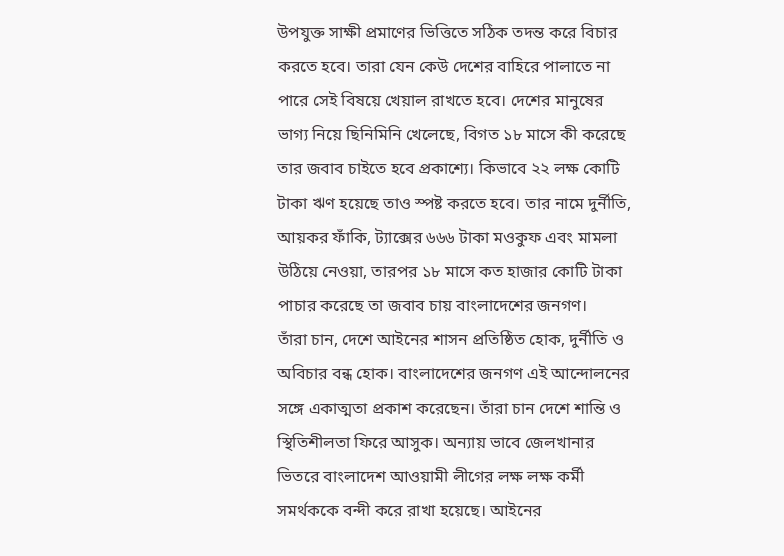উপযুক্ত সাক্ষী প্রমাণের ভিত্তিতে সঠিক তদন্ত করে বিচার করতে হবে। তারা যেন কেউ দেশের বাহিরে পালাতে না পারে সেই বিষয়ে খেয়াল রাখতে হবে। দেশের মানুষের ভাগ্য নিয়ে ছিনিমিনি খেলেছে, বিগত ১৮ মাসে কী করেছে তার জবাব চাইতে হবে প্রকাশ্যে। কিভাবে ২২ লক্ষ কোটি টাকা ঋণ হয়েছে তাও স্পষ্ট করতে হবে। তার নামে দুর্নীতি, আয়কর ফাঁকি, ট্যাক্সের ৬৬৬ টাকা মওকুফ এবং মামলা উঠিয়ে নেওয়া, তারপর ১৮ মাসে কত হাজার কোটি টাকা পাচার করেছে তা জবাব চায় বাংলাদেশের জনগণ।
তাঁরা চান, দেশে আইনের শাসন প্রতিষ্ঠিত হোক, দুর্নীতি ও অবিচার বন্ধ হোক। বাংলাদেশের জনগণ এই আন্দোলনের সঙ্গে একাত্মতা প্রকাশ করেছেন। তাঁরা চান দেশে শান্তি ও স্থিতিশীলতা ফিরে আসুক। অন্যায় ভাবে জেলখানার ভিতরে বাংলাদেশ আওয়ামী লীগের লক্ষ লক্ষ কর্মী সমর্থককে বন্দী করে রাখা হয়েছে। আইনের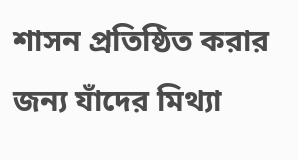শাসন প্রতিষ্ঠিত করার জন্য যাঁদের মিথ্যা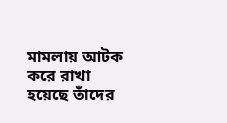মামলায় আটক করে রাখা হয়েছে তাঁদের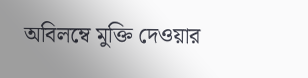অবিলম্বে মুক্তি দেওয়ার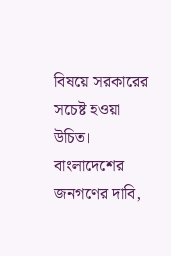বিষয়ে সরকারের সচেষ্ট হওয়া উচিত। বাংলাদেশের জনগণের দাবি,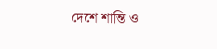দেশে শান্তি ও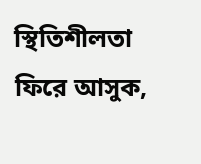স্থিতিশীলতা ফিরে আসুক,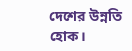দেশের উন্নতি হোক।